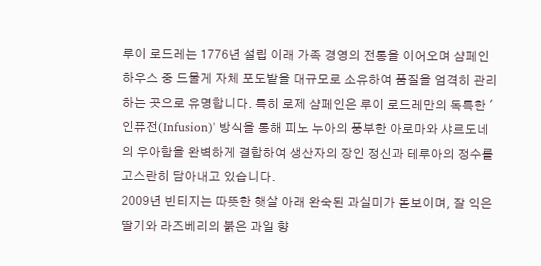루이 로드레는 1776년 설립 이래 가족 경영의 전통을 이어오며 샴페인 하우스 중 드물게 자체 포도밭을 대규모로 소유하여 품질을 엄격히 관리하는 곳으로 유명합니다. 특히 로제 샴페인은 루이 로드레만의 독특한 '인퓨전(Infusion)' 방식을 통해 피노 누아의 풍부한 아로마와 샤르도네의 우아함을 완벽하게 결합하여 생산자의 장인 정신과 테루아의 정수를 고스란히 담아내고 있습니다.
2009년 빈티지는 따뜻한 햇살 아래 완숙된 과실미가 돋보이며, 잘 익은 딸기와 라즈베리의 붉은 과일 향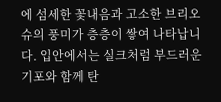에 섬세한 꽃내음과 고소한 브리오슈의 풍미가 층층이 쌓여 나타납니다. 입안에서는 실크처럼 부드러운 기포와 함께 탄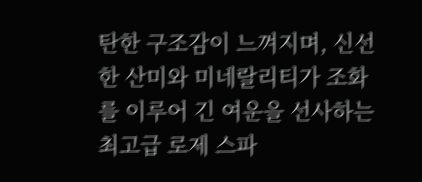탄한 구조감이 느껴지며, 신선한 산미와 미네랄리티가 조화를 이루어 긴 여운을 선사하는 최고급 로제 스파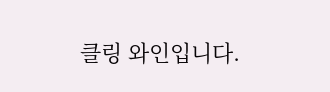클링 와인입니다.